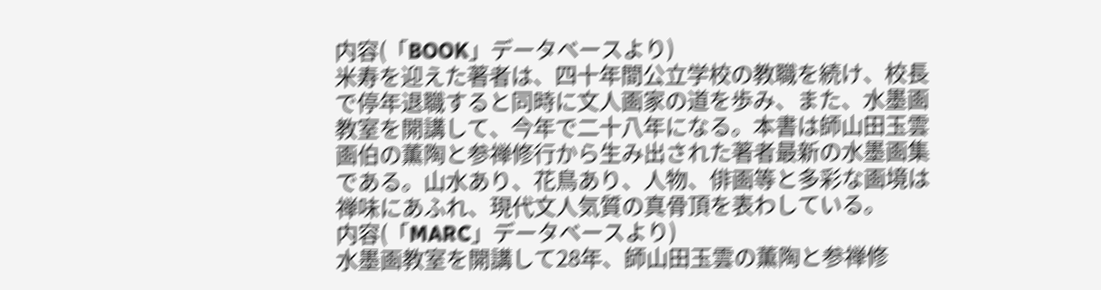内容(「BOOK」データベースより)
米寿を迎えた著者は、四十年間公立学校の教職を続け、校長で停年退職すると同時に文人画家の道を歩み、また、水墨画教室を開講して、今年で二十八年になる。本書は師山田玉雲画伯の薫陶と参禅修行から生み出された著者最新の水墨画集である。山水あり、花鳥あり、人物、俳画等と多彩な画境は禅味にあふれ、現代文人気質の真骨頂を表わしている。
内容(「MARC」データベースより)
水墨画教室を開講して28年、師山田玉雲の薫陶と参禅修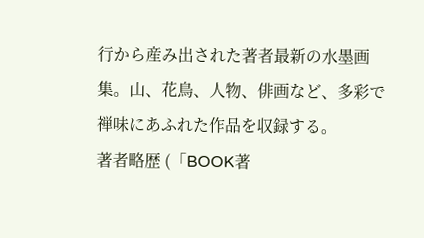行から産み出された著者最新の水墨画集。山、花鳥、人物、俳画など、多彩で禅味にあふれた作品を収録する。
著者略歴 (「BOOK著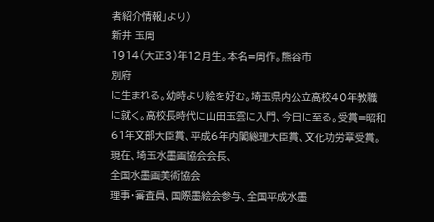者紹介情報」より)
新井 玉周
1914(大正3)年12月生。本名=周作。熊谷市
別府
に生まれる。幼時より絵を好む。埼玉県内公立高校40年教職に就く。高校長時代に山田玉雲に入門、今日に至る。受賞=昭和61年文部大臣賞、平成6年内閣総理大臣賞、文化功労章受賞。現在、埼玉水墨画協会会長、
全国水墨画美術協会
理事・審査員、国際墨絵会参与、全国平成水墨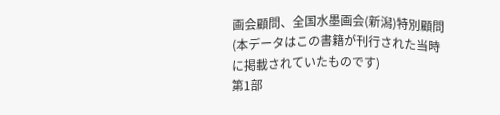画会顧問、全国水墨画会(新潟)特別顧問(本データはこの書籍が刊行された当時に掲載されていたものです)
第1部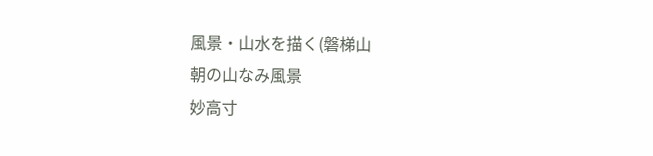風景・山水を描く(磐梯山
朝の山なみ風景
妙高寸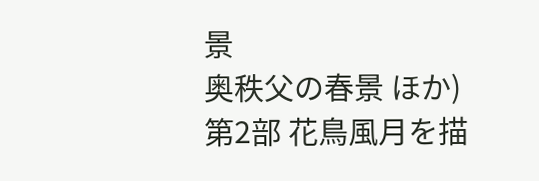景
奥秩父の春景 ほか)
第2部 花鳥風月を描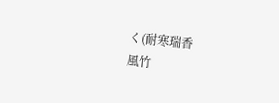く(耐寒瑞香
風竹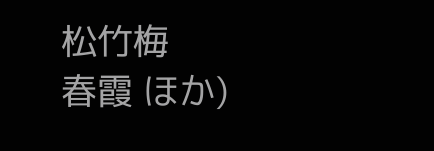松竹梅
春霞 ほか)